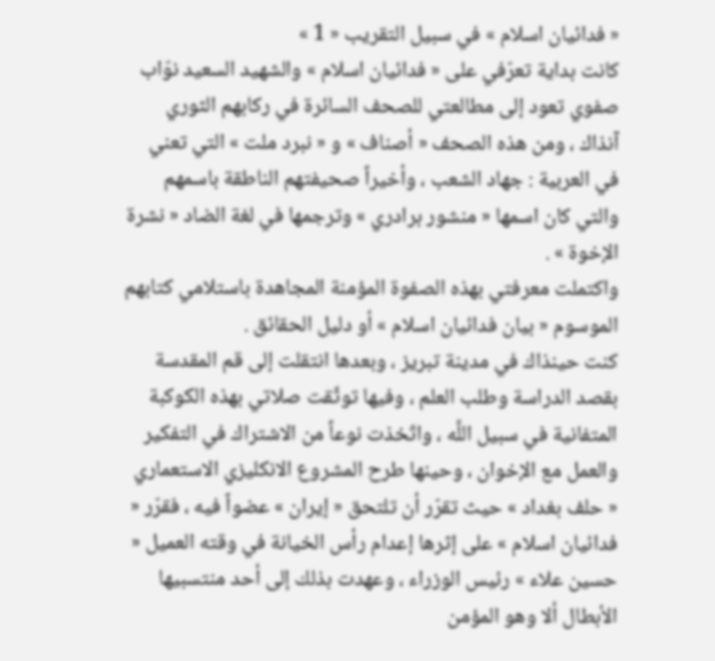« فدائيان اسلام » في سبيل التقريب « 1 »
كانت بداية تعرّفي على « فدائيان اسلام » والشهيد السعيد نوّاب صفوي تعود إلى مطالعتي للصحف السائرة في ركابهم الثوري آنذاك ، ومن هذه الصحف « أصناف » و « نبرد ملت » التي تعني في العربية : جهاد الشعب ، وأخيراً صحيفتهم الناطقة باسمهم والتي كان اسمها « منشور برادري » وترجمها في لغة الضاد « نشرة الإخوة » .
واكتملت معرفتي بهذه الصفوة المؤمنة المجاهدة باستلامي كتابهم الموسوم « بيان فدائيان اسلام » أو دليل الحقائق .
كنت حينذاك في مدينة تبريز ، وبعدها انتقلت إلى قم المقدسة بقصد الدراسة وطلب العلم ، وفيها توثّقت صلاتي بهذه الكوكبة المتفانية في سبيل اللَّه ، واتّخذت نوعاً من الاشتراك في التفكير والعمل مع الإخوان ، وحينها طرح المشروع الانكليزي الاستعماري « حلف بغداد » حيث تقرّر أن تلتحق « إيران » عضواً فيه ، فقرّر « فدائيان اسلام » على إثرها إعدام رأس الخيانة في وقته العميل « حسين علاء » رئيس الوزراء ، وعهدت بذلك إلى أحد منتسبيها الأبطال ألا وهو المؤمن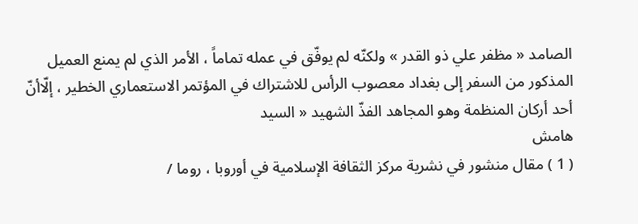الصامد « مظفر علي ذو القدر » ولكنّه لم يوفّق في عمله تماماً ، الأمر الذي لم يمنع العميل المذكور من السفر إلى بغداد معصوب الرأس للاشتراك في المؤتمر الاستعماري الخطير ، إلّاأنّ أحد أركان المنظمة وهو المجاهد الفذّ الشهيد « السيد
هامش
( 1 ) مقال منشور في نشرية مركز الثقافة الإسلامية في أوروبا ، روما /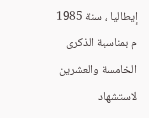إيطاليا ، سنة 1985 م بمناسبة الذكرى الخامسة والعشرين لاستشهاد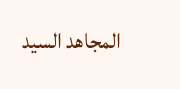المجاهد السيد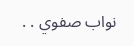نواب صفوي . .